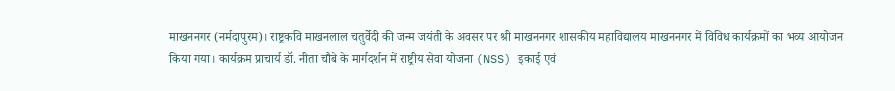माखननगर (नर्मदापुरम)। राष्ट्रकवि माखनलाल चतुर्वेदी की जन्म जयंती के अवसर पर श्री माखननगर शासकीय महाविद्यालय माखननगर में विविध कार्यक्रमों का भव्य आयोजन किया गया। कार्यक्रम प्राचार्य डॉ. नीता चौबे के मार्गदर्शन में राष्ट्रीय सेवा योजना (NSS) इकाई एवं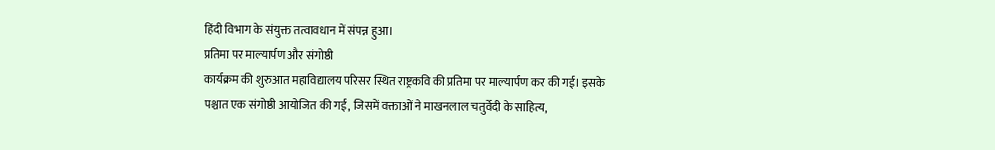हिंदी विभाग के संयुक्त तत्वावधान में संपन्न हुआ।
प्रतिमा पर माल्यार्पण और संगोष्ठी
कार्यक्रम की शुरुआत महाविद्यालय परिसर स्थित राष्ट्रकवि की प्रतिमा पर माल्यार्पण कर की गई। इसके पश्चात एक संगोष्ठी आयोजित की गई, जिसमें वक्ताओं ने माखनलाल चतुर्वेदी के साहित्य,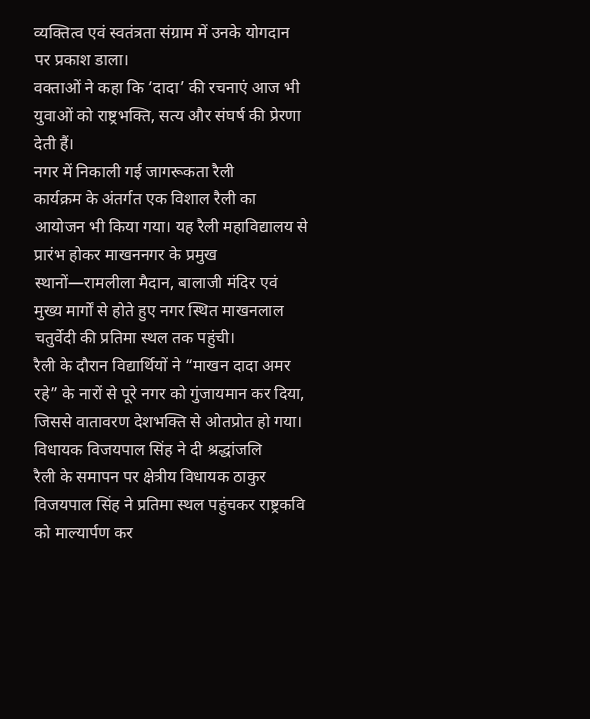व्यक्तित्व एवं स्वतंत्रता संग्राम में उनके योगदान पर प्रकाश डाला।
वक्ताओं ने कहा कि ‘दादा’ की रचनाएं आज भी युवाओं को राष्ट्रभक्ति, सत्य और संघर्ष की प्रेरणा देती हैं।
नगर में निकाली गई जागरूकता रैली
कार्यक्रम के अंतर्गत एक विशाल रैली का आयोजन भी किया गया। यह रैली महाविद्यालय से प्रारंभ होकर माखननगर के प्रमुख स्थानों—रामलीला मैदान, बालाजी मंदिर एवं मुख्य मार्गों से होते हुए नगर स्थित माखनलाल चतुर्वेदी की प्रतिमा स्थल तक पहुंची।
रैली के दौरान विद्यार्थियों ने “माखन दादा अमर रहे” के नारों से पूरे नगर को गुंजायमान कर दिया, जिससे वातावरण देशभक्ति से ओतप्रोत हो गया।
विधायक विजयपाल सिंह ने दी श्रद्धांजलि
रैली के समापन पर क्षेत्रीय विधायक ठाकुर विजयपाल सिंह ने प्रतिमा स्थल पहुंचकर राष्ट्रकवि को माल्यार्पण कर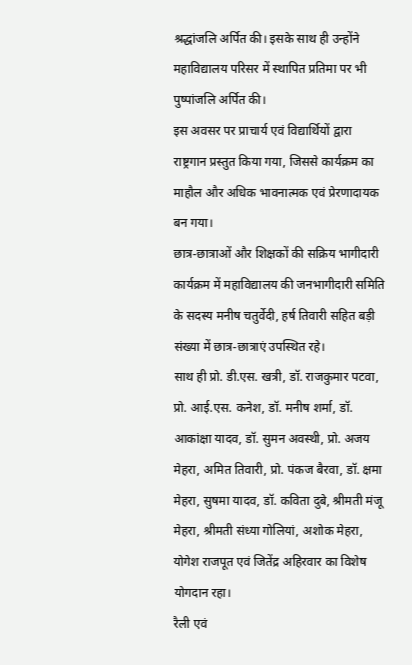श्रद्धांजलि अर्पित की। इसके साथ ही उन्होंने महाविद्यालय परिसर में स्थापित प्रतिमा पर भी पुष्पांजलि अर्पित की।
इस अवसर पर प्राचार्य एवं विद्यार्थियों द्वारा राष्ट्रगान प्रस्तुत किया गया, जिससे कार्यक्रम का माहौल और अधिक भावनात्मक एवं प्रेरणादायक बन गया।
छात्र-छात्राओं और शिक्षकों की सक्रिय भागीदारी
कार्यक्रम में महाविद्यालय की जनभागीदारी समिति के सदस्य मनीष चतुर्वेदी, हर्ष तिवारी सहित बड़ी संख्या में छात्र-छात्राएं उपस्थित रहे।
साथ ही प्रो. डी.एस. खत्री, डॉ. राजकुमार पटवा, प्रो. आई.एस. कनेश, डॉ. मनीष शर्मा, डॉ. आकांक्षा यादव, डॉ. सुमन अवस्थी, प्रो. अजय मेहरा, अमित तिवारी, प्रो. पंकज बैरवा, डॉ. क्षमा मेहरा, सुषमा यादव, डॉ. कविता दुबे, श्रीमती मंजू मेहरा, श्रीमती संध्या गोलियां, अशोक मेहरा, योगेश राजपूत एवं जितेंद्र अहिरवार का विशेष योगदान रहा।
रैली एवं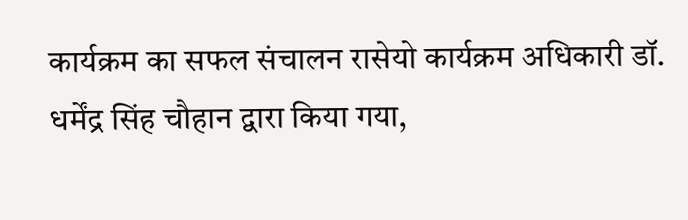कार्यक्रम का सफल संचालन रासेयो कार्यक्रम अधिकारी डॉ. धर्मेंद्र सिंह चौहान द्वारा किया गया,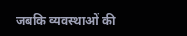जबकि व्यवस्थाओं की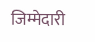जिम्मेदारी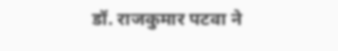डॉ. राजकुमार पटवा ने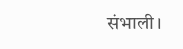संभाली।